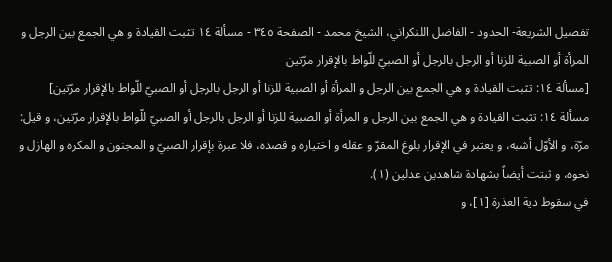تفصيل الشريعة- الحدود - الفاضل اللنكراني، الشيخ محمد - الصفحة ٣٤٥ - مسألة ١٤ تثبت القيادة و هي الجمع بين الرجل و المرأة أو الصبية للزنا أو الرجل بالرجل أو الصبيّ للّواط بالإقرار مرّتين
[مسألة ١٤: تثبت القيادة و هي الجمع بين الرجل و المرأة أو الصبية للزنا أو الرجل بالرجل أو الصبيّ للّواط بالإقرار مرّتين]
مسألة ١٤: تثبت القيادة و هي الجمع بين الرجل و المرأة أو الصبية للزنا أو الرجل بالرجل أو الصبيّ للّواط بالإقرار مرّتين، و قيل: مرّة، و الأوّل أشبه، و يعتبر في الإقرار بلوغ المقرّ و عقله و اختياره و قصده، فلا عبرة بإقرار الصبيّ و المجنون و المكره و الهازل و نحوه، و ثبتت أيضاً بشهادة شاهدين عدلين (١).
في سقوط دية العذرة [١]، و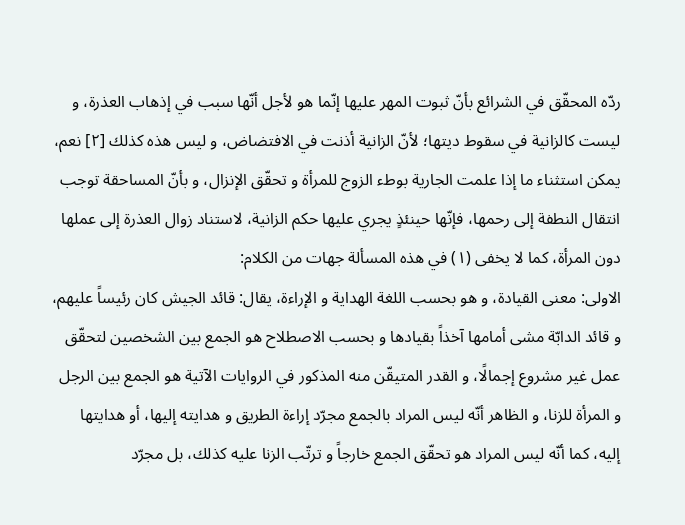ردّه المحقّق في الشرائع بأنّ ثبوت المهر عليها إنّما هو لأجل أنّها سبب في إذهاب العذرة، و ليست كالزانية في سقوط ديتها؛ لأنّ الزانية أذنت في الافتضاض، و ليس هذه كذلك [٢] نعم، يمكن استثناء ما إذا علمت الجارية بوطء الزوج للمرأة و تحقّق الإنزال، و بأنّ المساحقة توجب انتقال النطفة إلى رحمها، فإنّها حينئذٍ يجري عليها حكم الزانية، لاستناد زوال العذرة إلى عملها دون المرأة، كما لا يخفى (١) في هذه المسألة جهات من الكلام:
الاولى: معنى القيادة، و هو بحسب اللغة الهداية و الإراءة، يقال: قائد الجيش كان رئيساً عليهم، و قائد الدابّة مشى أمامها آخذاً بقيادها و بحسب الاصطلاح هو الجمع بين الشخصين لتحقّق عمل غير مشروع إجمالًا، و القدر المتيقّن منه المذكور في الروايات الآتية هو الجمع بين الرجل و المرأة للزنا، و الظاهر أنّه ليس المراد بالجمع مجرّد إراءة الطريق و هدايته إليها، أو هدايتها إليه، كما أنّه ليس المراد هو تحقّق الجمع خارجاً و ترتّب الزنا عليه كذلك، بل مجرّد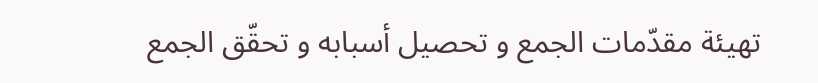تهيئة مقدّمات الجمع و تحصيل أسبابه و تحقّق الجمع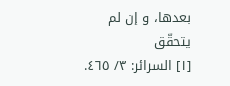بعدها، و إن لم يتحقّق
[١] السرائر: ٣/ ٤٦٥.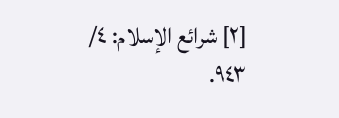[٢] شرائع الإسلام: ٤/ ٩٤٣.